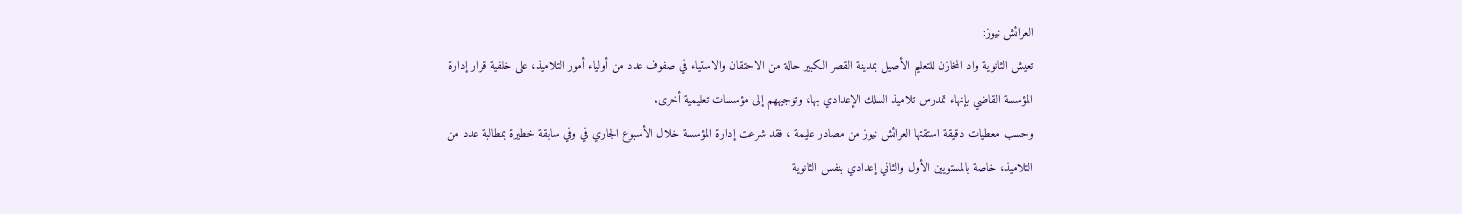العرائش نيوز:
تعيش الثانوية واد المخازن للتعليم الأصيل بمدينة القصر الكبير حالة من الاحتقان والاستياء في صفوف عدد من أولياء أمور التلاميذ، على خلفية قرار إدارة المؤسسة القاضي بإنهاء تمدرس تلاميذ السلك الإعدادي بها، وتوجيههم إلى مؤسسات تعليمية أخرى.
وحسب معطيات دقيقة استقتها العرائش نيوز من مصادر عليمة ، فقد شرعت إدارة المؤسسة خلال الأسبوع الجاري في وفي سابقة خطيرة بمطالبة عدد من التلاميذ، خاصة بالمستويين الأول والثاني إعدادي بنفس الثانوية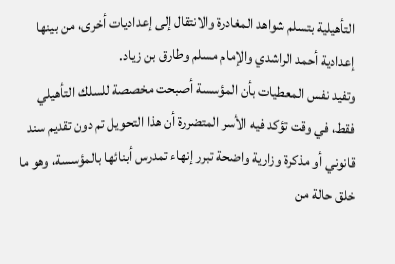التأهيلية بتسلم شواهد المغادرة والانتقال إلى إعداديات أخرى، من بينها إعدادية أحمد الراشدي والإمام مسلم وطارق بن زياد.
وتفيد نفس المعطيات بأن المؤسسة أصبحت مخصصة للسلك التأهيلي فقط، في وقت تؤكد فيه الأسر المتضررة أن هذا التحويل تم دون تقديم سند قانوني أو مذكرة وزارية واضحة تبرر إنهاء تمدرس أبنائها بالمؤسسة، وهو ما خلق حالة من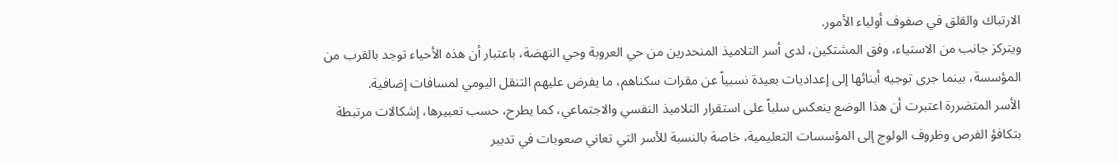الارتباك والقلق في صفوف أولياء الأمور.
ويتركز جانب من الاستياء، وفق المشتكين، لدى أسر التلاميذ المنحدرين من حي العروبة وحي النهضة، باعتبار أن هذه الأحياء توجد بالقرب من المؤسسة، بينما جرى توجيه أبنائها إلى إعداديات بعيدة نسبياً عن مقرات سكناهم، ما يفرض عليهم التنقل اليومي لمسافات إضافية.
الأسر المتضررة اعتبرت أن هذا الوضع ينعكس سلباً على استقرار التلاميذ النفسي والاجتماعي، كما يطرح، حسب تعبيرها، إشكالات مرتبطة بتكافؤ الفرص وظروف الولوج إلى المؤسسات التعليمية، خاصة بالنسبة للأسر التي تعاني صعوبات في تدبير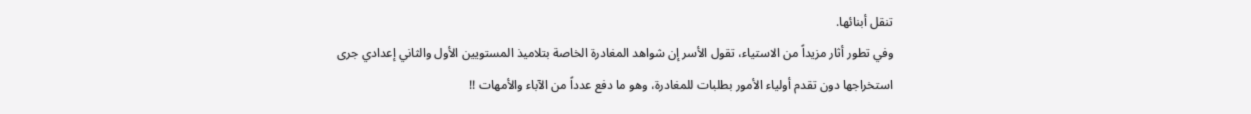تنقل أبنائها.
وفي تطور أثار مزيداً من الاستياء، تقول الأسر إن شواهد المغادرة الخاصة بتلاميذ المستويين الأول والثاني إعدادي جرى استخراجها دون تقدم أولياء الأمور بطلبات للمغادرة، وهو ما دفع عدداً من الآباء والأمهات !!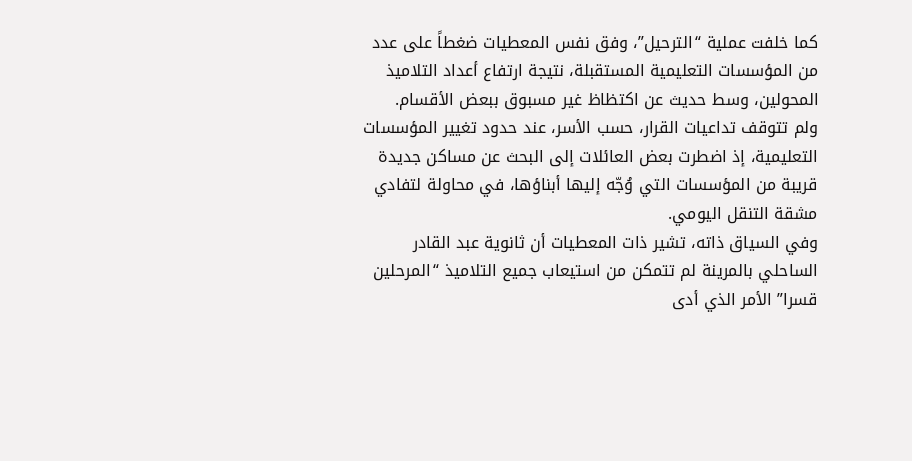كما خلفت عملية “الترحيل”، وفق نفس المعطيات ضغطاً على عدد من المؤسسات التعليمية المستقبلة، نتيجة ارتفاع أعداد التلاميذ المحولين، وسط حديث عن اكتظاظ غير مسبوق ببعض الأقسام.
ولم تتوقف تداعيات القرار، حسب الأسر، عند حدود تغيير المؤسسات التعليمية، إذ اضطرت بعض العائلات إلى البحث عن مساكن جديدة قريبة من المؤسسات التي وُجّه إليها أبناؤها، في محاولة لتفادي مشقة التنقل اليومي.
وفي السياق ذاته، تشير ذات المعطيات أن ثانوية عبد القادر الساحلي بالمرينة لم تتمكن من استيعاب جميع التلاميذ “المرحلين قسرا” الأمر الذي أدى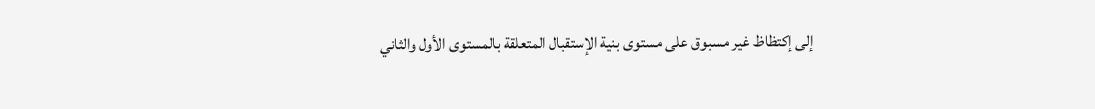إلى إكتظاظ غير مسبوق على مستوى بنية الإستقبال المتعلقة بالمستوى الأول والثاني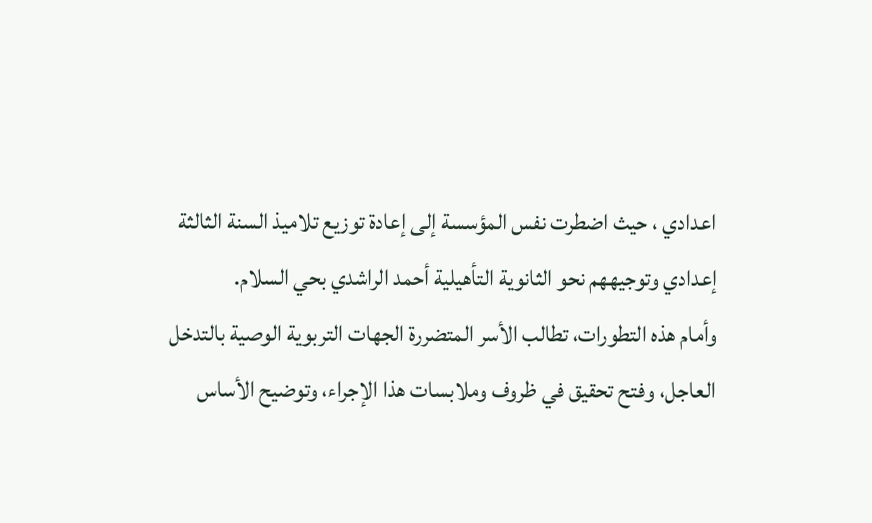اعدادي ، حيث اضطرت نفس المؤسسة إلى إعادة توزيع تلاميذ السنة الثالثة إعدادي وتوجيههم نحو الثانوية التأهيلية أحمد الراشدي بحي السلام.
وأمام هذه التطورات، تطالب الأسر المتضررة الجهات التربوية الوصية بالتدخل العاجل، وفتح تحقيق في ظروف وملابسات هذا الإجراء، وتوضيح الأساس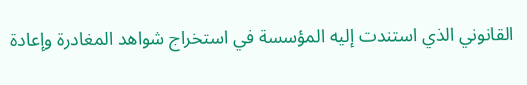القانوني الذي استندت إليه المؤسسة في استخراج شواهد المغادرة وإعادة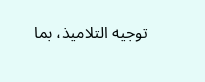توجيه التلاميذ، بما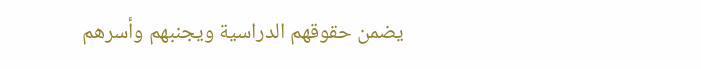يضمن حقوقهم الدراسية ويجنبهم وأسرهم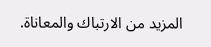المزيد من الارتباك والمعاناة.